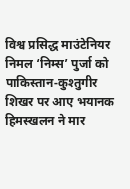विश्व प्रसिद्ध माउंटेनियर निमल ‘निम्स’ पुर्जा को पाकिस्तान‑कुश्तुगीर शिखर पर आए भयानक हिमस्खलन ने मार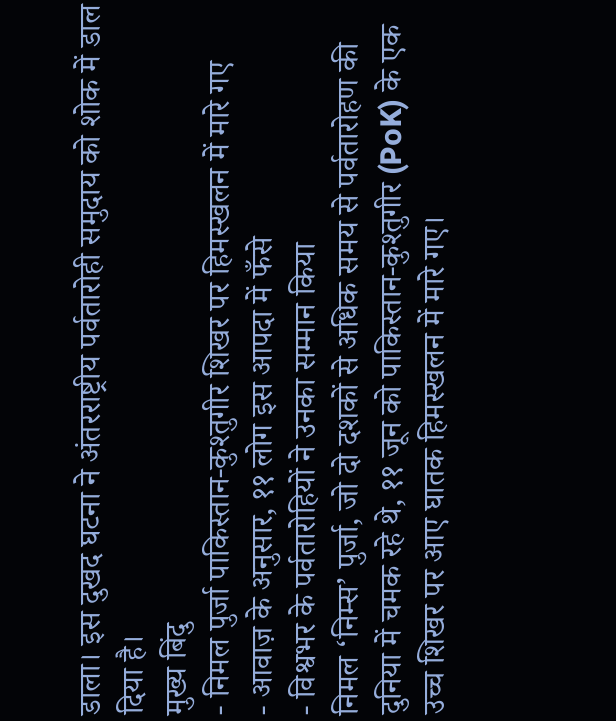डाला। इस दुखद घटना ने अंतरराष्ट्रीय पर्वतारोही समुदाय को शोक में डाल दिया है।
मुख्य बिंदु
- निमल पुर्जा पाकिस्तान‑कुश्तुगीर शिखर पर हिमस्खलन में मारे गए
- आवाज़ के अनुसार, ११ लोग इस आपदा में फँसे
- विश्वभर के पर्वतारोहियों ने उनका सम्मान किया
निमल ‘निम्स’ पुर्जा, जो दो दशकों से अधिक समय से पर्वतारोहण की दुनिया में चमक रहे थे, ११ जून को पाकिस्तान‑कुश्तुगीर (PoK) के एक उच्च शिखर पर आए घातक हिमस्खलन में मारे गए।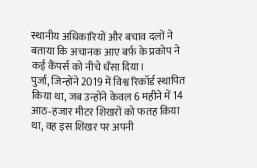स्थानीय अधिकारियों और बचाव दलों ने बताया कि अचानक आए बर्फ़ के प्रकोप ने कई कैंपर्स को नीचे धँसा दिया।
पुर्जा, जिन्होंने 2019 में विश्व रिकॉर्ड स्थापित किया था, जब उन्होंने केवल 6 महीने में 14 आठ‑हजार मीटर शिखरों को फतह किया था, वह इस शिखर पर अपनी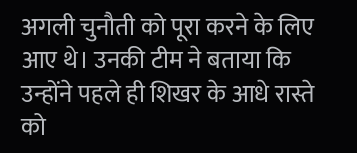अगली चुनौती को पूरा करने के लिए आए थे। उनकी टीम ने बताया कि उन्होंने पहले ही शिखर के आधे रास्ते को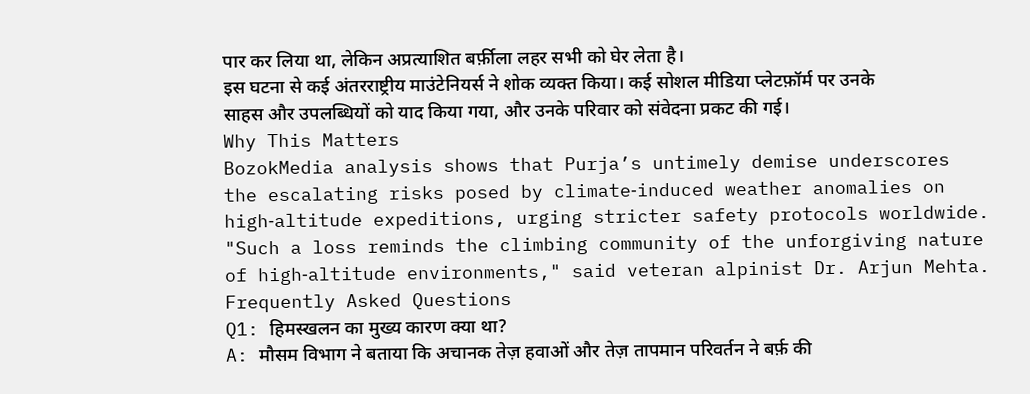पार कर लिया था, लेकिन अप्रत्याशित बर्फ़ीला लहर सभी को घेर लेता है।
इस घटना से कई अंतरराष्ट्रीय माउंटेनियर्स ने शोक व्यक्त किया। कई सोशल मीडिया प्लेटफ़ॉर्म पर उनके साहस और उपलब्धियों को याद किया गया, और उनके परिवार को संवेदना प्रकट की गई।
Why This Matters
BozokMedia analysis shows that Purja’s untimely demise underscores the escalating risks posed by climate‑induced weather anomalies on high‑altitude expeditions, urging stricter safety protocols worldwide.
"Such a loss reminds the climbing community of the unforgiving nature of high‑altitude environments," said veteran alpinist Dr. Arjun Mehta.
Frequently Asked Questions
Q1: हिमस्खलन का मुख्य कारण क्या था?
A: मौसम विभाग ने बताया कि अचानक तेज़ हवाओं और तेज़ तापमान परिवर्तन ने बर्फ़ की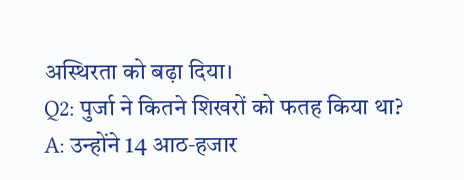अस्थिरता को बढ़ा दिया।
Q2: पुर्जा ने कितने शिखरों को फतह किया था?
A: उन्होंने 14 आठ‑हजार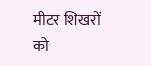मीटर शिखरों को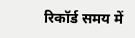रिकॉर्ड समय में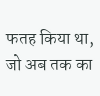फतह किया था, जो अब तक का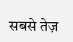सबसे तेज़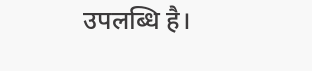उपलब्धि है।